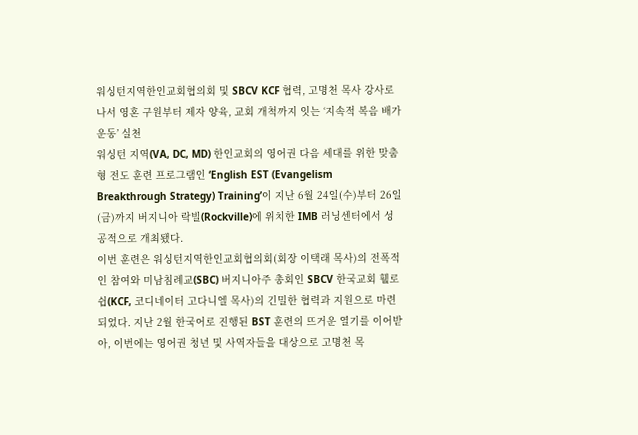워싱턴지역한인교회협의회 및 SBCV KCF 협력, 고명천 목사 강사로 나서 영혼 구원부터 제자 양육, 교회 개척까지 잇는 ‘지속적 복음 배가운동’ 실천
워싱턴 지역(VA, DC, MD) 한인교회의 영어권 다음 세대를 위한 맞춤형 전도 훈련 프로그램인 ‘English EST (Evangelism Breakthrough Strategy) Training’이 지난 6월 24일(수)부터 26일(금)까지 버지니아 락빌(Rockville)에 위치한 IMB 러닝센터에서 성공적으로 개최됐다.
이번 훈련은 워싱턴지역한인교회협의회(회장 이택래 목사)의 전폭적인 참여와 미남침례교(SBC) 버지니아주 총회인 SBCV 한국교회 휄로쉽(KCF, 코디네이터 고다니엘 목사)의 긴밀한 협력과 지원으로 마련되었다. 지난 2월 한국어로 진행된 BST 훈련의 뜨거운 열기를 이어받아, 이번에는 영어권 청년 및 사역자들을 대상으로 고명천 목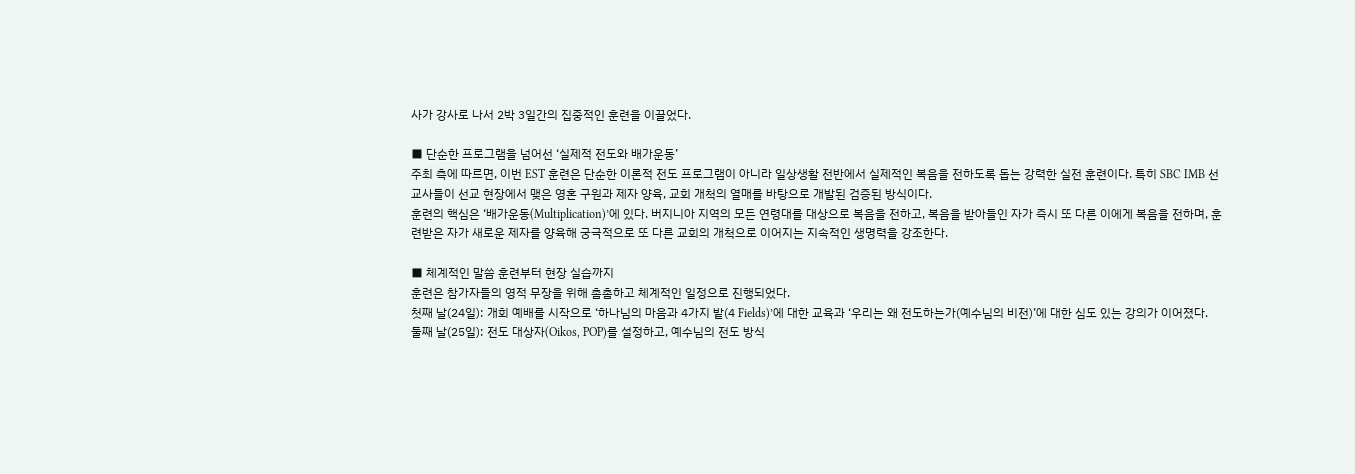사가 강사로 나서 2박 3일간의 집중적인 훈련을 이끌었다.

■ 단순한 프로그램을 넘어선 ‘실제적 전도와 배가운동’
주최 측에 따르면, 이번 EST 훈련은 단순한 이론적 전도 프로그램이 아니라 일상생활 전반에서 실제적인 복음을 전하도록 돕는 강력한 실전 훈련이다. 특히 SBC IMB 선교사들이 선교 현장에서 맺은 영혼 구원과 제자 양육, 교회 개척의 열매를 바탕으로 개발된 검증된 방식이다.
훈련의 핵심은 ‘배가운동(Multiplication)’에 있다. 버지니아 지역의 모든 연령대를 대상으로 복음을 전하고, 복음을 받아들인 자가 즉시 또 다른 이에게 복음을 전하며, 훈련받은 자가 새로운 제자를 양육해 궁극적으로 또 다른 교회의 개척으로 이어지는 지속적인 생명력을 강조한다.

■ 체계적인 말씀 훈련부터 현장 실습까지
훈련은 참가자들의 영적 무장을 위해 촘촘하고 체계적인 일정으로 진행되었다.
첫째 날(24일): 개회 예배를 시작으로 ‘하나님의 마음과 4가지 밭(4 Fields)’에 대한 교육과 ‘우리는 왜 전도하는가(예수님의 비전)’에 대한 심도 있는 강의가 이어졌다.
둘째 날(25일): 전도 대상자(Oikos, POP)를 설정하고, 예수님의 전도 방식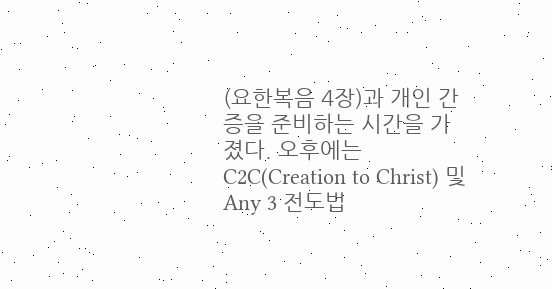(요한복음 4장)과 개인 간증을 준비하는 시간을 가졌다. 오후에는 C2C(Creation to Christ) 및 Any 3 전도법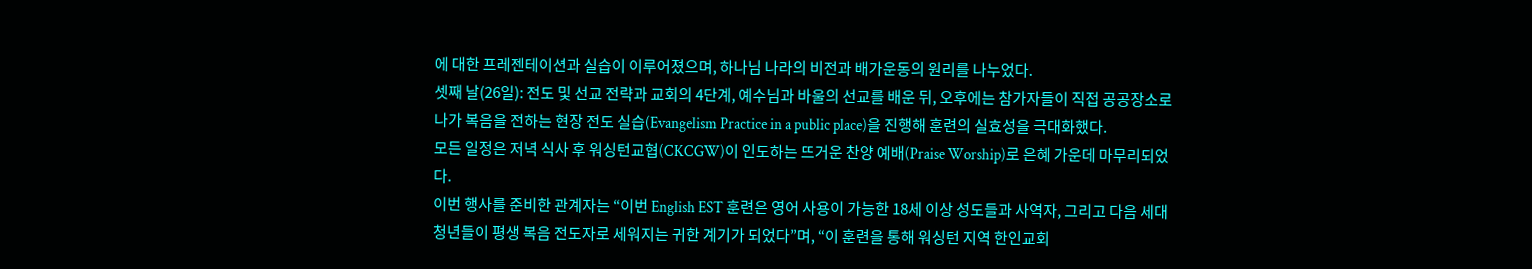에 대한 프레젠테이션과 실습이 이루어졌으며, 하나님 나라의 비전과 배가운동의 원리를 나누었다.
셋째 날(26일): 전도 및 선교 전략과 교회의 4단계, 예수님과 바울의 선교를 배운 뒤, 오후에는 참가자들이 직접 공공장소로 나가 복음을 전하는 현장 전도 실습(Evangelism Practice in a public place)을 진행해 훈련의 실효성을 극대화했다.
모든 일정은 저녁 식사 후 워싱턴교협(CKCGW)이 인도하는 뜨거운 찬양 예배(Praise Worship)로 은혜 가운데 마무리되었다.
이번 행사를 준비한 관계자는 “이번 English EST 훈련은 영어 사용이 가능한 18세 이상 성도들과 사역자, 그리고 다음 세대 청년들이 평생 복음 전도자로 세워지는 귀한 계기가 되었다”며, “이 훈련을 통해 워싱턴 지역 한인교회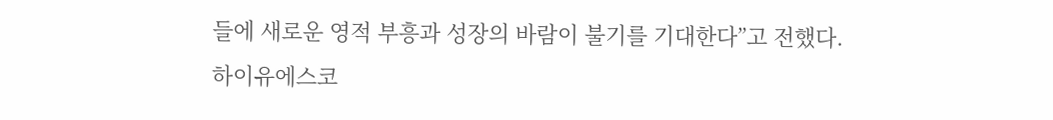들에 새로운 영적 부흥과 성장의 바람이 불기를 기대한다”고 전했다.
하이유에스코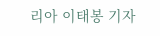리아 이태봉 기자